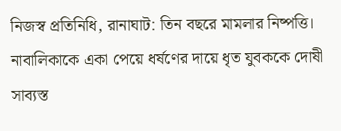নিজস্ব প্রতিনিধি, রানাঘাট: তিন বছরে মামলার নিষ্পত্তি। নাবালিকাকে একা পেয়ে ধর্ষণের দায়ে ধৃত যুবককে দোষী সাব্যস্ত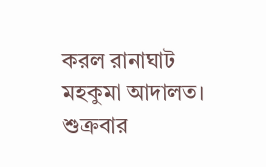করল রানাঘাট মহকুমা আদালত। শুক্রবার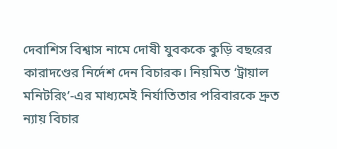দেবাশিস বিশ্বাস নামে দোষী যুবককে কুড়ি বছরের কারাদণ্ডের নির্দেশ দেন বিচারক। নিয়মিত ‘ট্রায়াল মনিটরিং’-এর মাধ্যমেই নির্যাতিতার পরিবারকে দ্রুত ন্যায় বিচার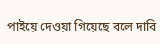পাইয়ে দেওয়া গিয়েছে বলে দাবি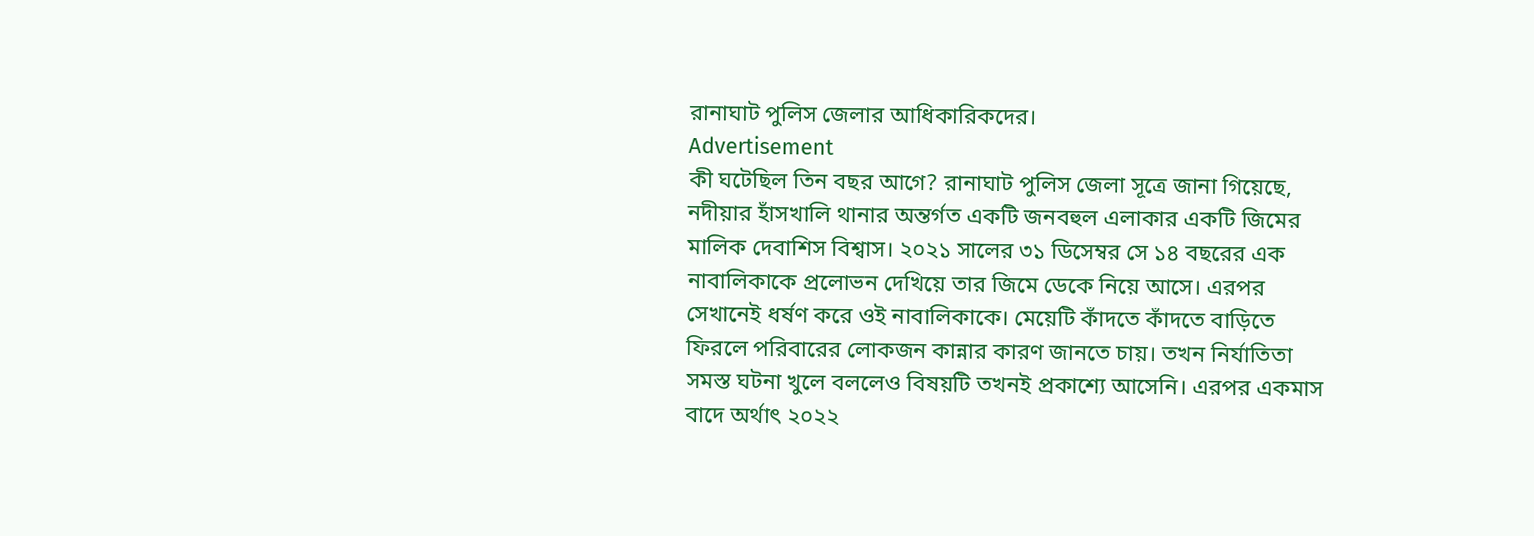রানাঘাট পুলিস জেলার আধিকারিকদের।
Advertisement
কী ঘটেছিল তিন বছর আগে? রানাঘাট পুলিস জেলা সূত্রে জানা গিয়েছে, নদীয়ার হাঁসখালি থানার অন্তর্গত একটি জনবহুল এলাকার একটি জিমের মালিক দেবাশিস বিশ্বাস। ২০২১ সালের ৩১ ডিসেম্বর সে ১৪ বছরের এক নাবালিকাকে প্রলোভন দেখিয়ে তার জিমে ডেকে নিয়ে আসে। এরপর সেখানেই ধর্ষণ করে ওই নাবালিকাকে। মেয়েটি কাঁদতে কাঁদতে বাড়িতে ফিরলে পরিবারের লোকজন কান্নার কারণ জানতে চায়। তখন নির্যাতিতা সমস্ত ঘটনা খুলে বললেও বিষয়টি তখনই প্রকাশ্যে আসেনি। এরপর একমাস বাদে অর্থাৎ ২০২২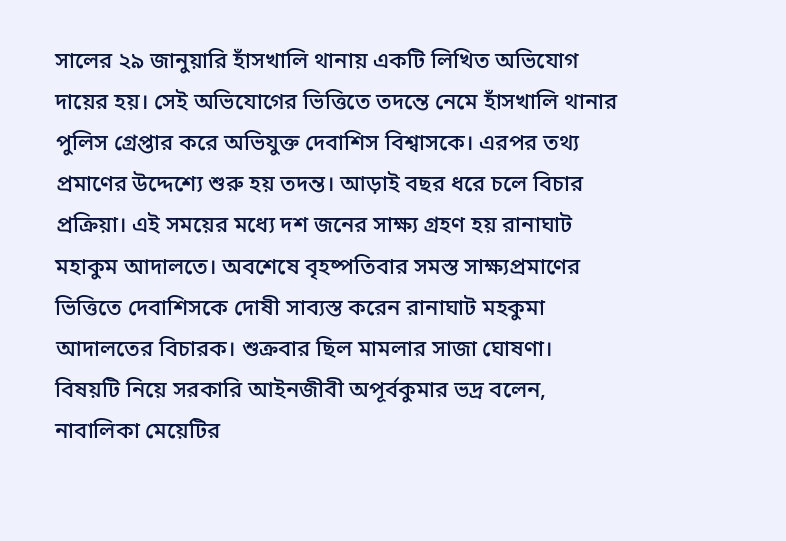সালের ২৯ জানুয়ারি হাঁসখালি থানায় একটি লিখিত অভিযোগ দায়ের হয়। সেই অভিযোগের ভিত্তিতে তদন্তে নেমে হাঁসখালি থানার পুলিস গ্রেপ্তার করে অভিযুক্ত দেবাশিস বিশ্বাসকে। এরপর তথ্য প্রমাণের উদ্দেশ্যে শুরু হয় তদন্ত। আড়াই বছর ধরে চলে বিচার প্রক্রিয়া। এই সময়ের মধ্যে দশ জনের সাক্ষ্য গ্রহণ হয় রানাঘাট মহাকুম আদালতে। অবশেষে বৃহষ্পতিবার সমস্ত সাক্ষ্যপ্রমাণের ভিত্তিতে দেবাশিসকে দোষী সাব্যস্ত করেন রানাঘাট মহকুমা আদালতের বিচারক। শুক্রবার ছিল মামলার সাজা ঘোষণা। বিষয়টি নিয়ে সরকারি আইনজীবী অপূর্বকুমার ভদ্র বলেন, নাবালিকা মেয়েটির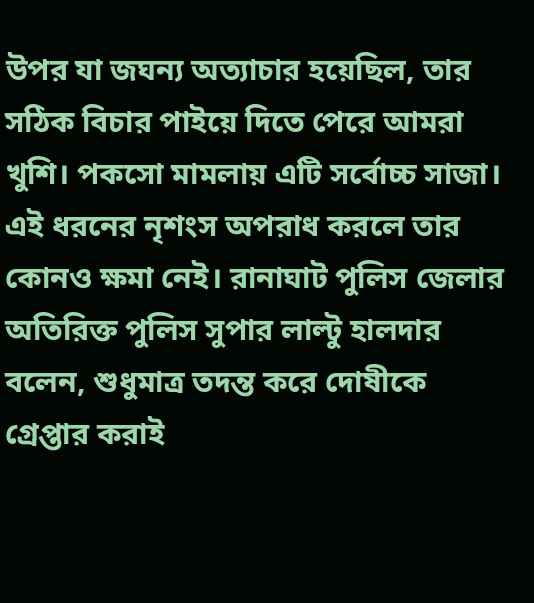উপর যা জঘন্য অত্যাচার হয়েছিল, তার সঠিক বিচার পাইয়ে দিতে পেরে আমরা খুশি। পকসো মামলায় এটি সর্বোচ্চ সাজা। এই ধরনের নৃশংস অপরাধ করলে তার কোনও ক্ষমা নেই। রানাঘাট পুলিস জেলার অতিরিক্ত পুলিস সুপার লাল্টু হালদার বলেন, শুধুমাত্র তদন্ত করে দোষীকে গ্রেপ্তার করাই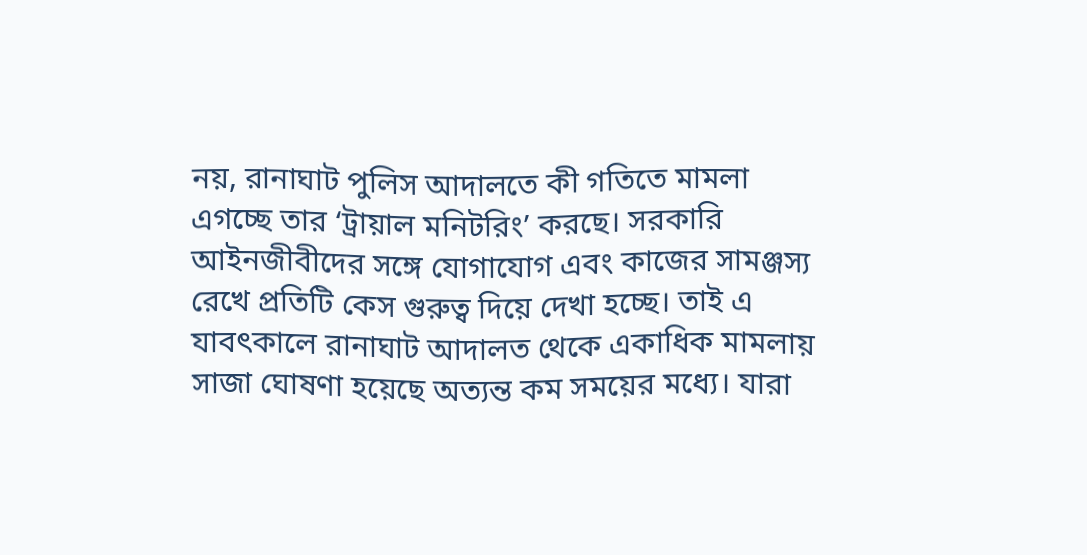নয়, রানাঘাট পুলিস আদালতে কী গতিতে মামলা এগচ্ছে তার ‘ট্রায়াল মনিটরিং’ করছে। সরকারি আইনজীবীদের সঙ্গে যোগাযোগ এবং কাজের সামঞ্জস্য রেখে প্রতিটি কেস গুরুত্ব দিয়ে দেখা হচ্ছে। তাই এ যাবৎকালে রানাঘাট আদালত থেকে একাধিক মামলায় সাজা ঘোষণা হয়েছে অত্যন্ত কম সময়ের মধ্যে। যারা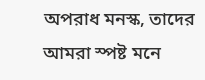অপরাধ মনস্ক, তাদের আমরা স্পষ্ট মনে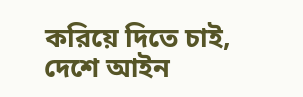করিয়ে দিতে চাই, দেশে আইন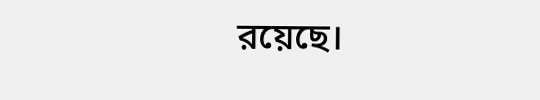রয়েছে।